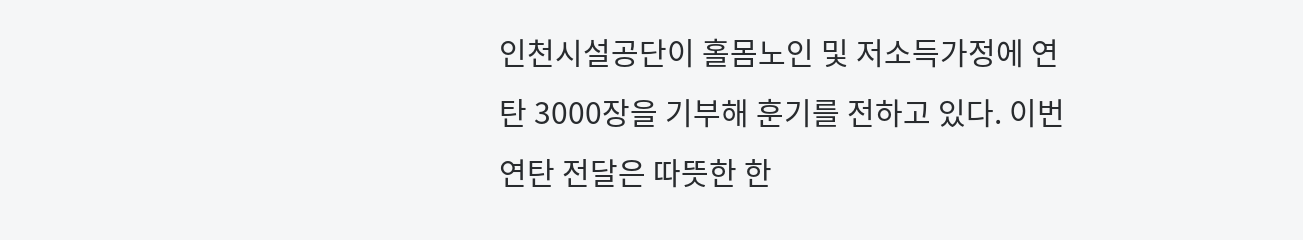인천시설공단이 홀몸노인 및 저소득가정에 연탄 3000장을 기부해 훈기를 전하고 있다. 이번 연탄 전달은 따뜻한 한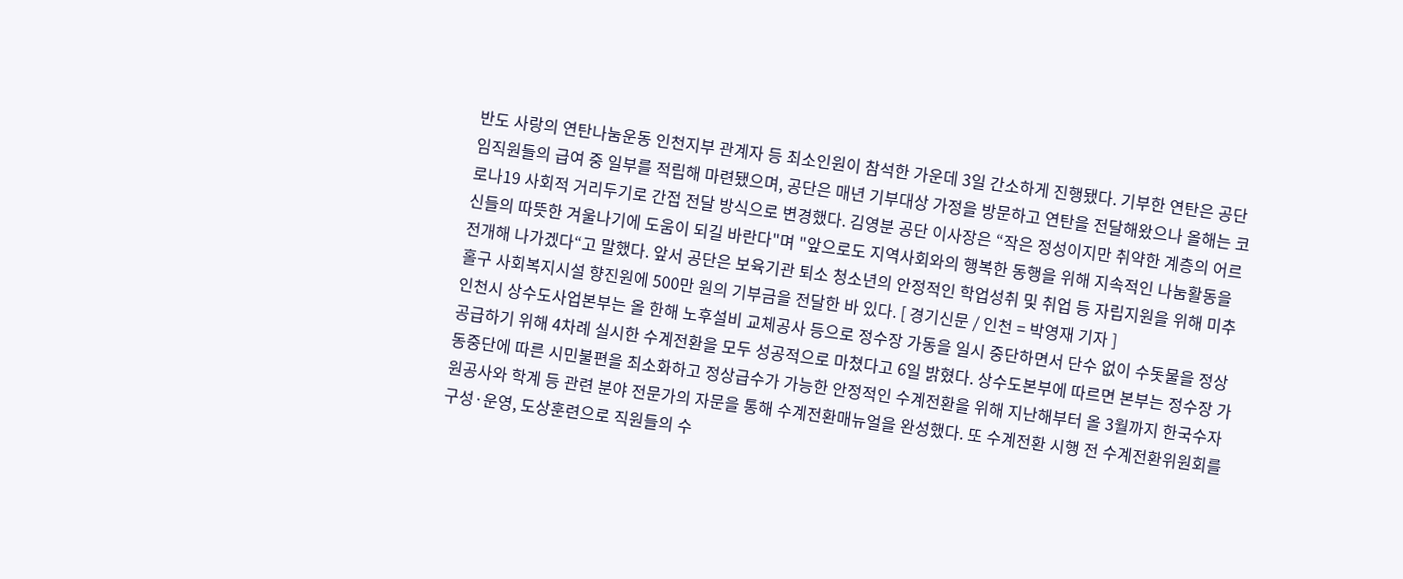반도 사랑의 연탄나눔운동 인천지부 관계자 등 최소인원이 참석한 가운데 3일 간소하게 진행됐다. 기부한 연탄은 공단 임직원들의 급여 중 일부를 적립해 마련됐으며, 공단은 매년 기부대상 가정을 방문하고 연탄을 전달해왔으나 올해는 코로나19 사회적 거리두기로 간접 전달 방식으로 변경했다. 김영분 공단 이사장은 “작은 정성이지만 취약한 계층의 어르신들의 따뜻한 겨울나기에 도움이 되길 바란다"며 "앞으로도 지역사회와의 행복한 동행을 위해 지속적인 나눔활동을 전개해 나가겠다“고 말했다. 앞서 공단은 보육기관 퇴소 청소년의 안정적인 학업성취 및 취업 등 자립지원을 위해 미추홀구 사회복지시설 향진원에 500만 원의 기부금을 전달한 바 있다. [ 경기신문 / 인천 = 박영재 기자 ]
인천시 상수도사업본부는 올 한해 노후설비 교체공사 등으로 정수장 가동을 일시 중단하면서 단수 없이 수돗물을 정상 공급하기 위해 4차례 실시한 수계전환을 모두 성공적으로 마쳤다고 6일 밝혔다. 상수도본부에 따르면 본부는 정수장 가동중단에 따른 시민불편을 최소화하고 정상급수가 가능한 안정적인 수계전환을 위해 지난해부터 올 3월까지 한국수자원공사와 학계 등 관련 분야 전문가의 자문을 통해 수계전환매뉴얼을 완성했다. 또 수계전환 시행 전 수계전환위원회를 구성·운영, 도상훈련으로 직원들의 수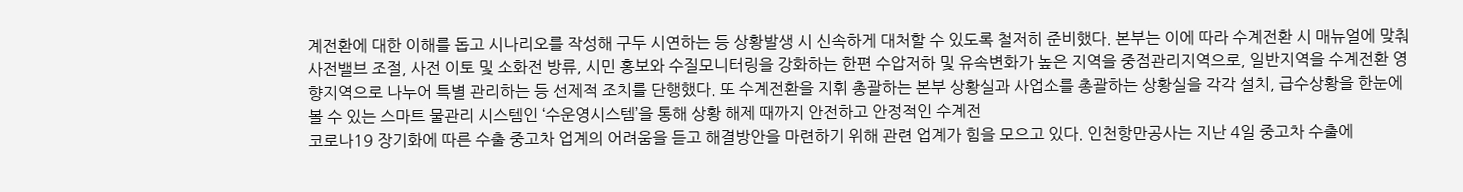계전환에 대한 이해를 돕고 시나리오를 작성해 구두 시연하는 등 상황발생 시 신속하게 대처할 수 있도록 철저히 준비했다. 본부는 이에 따라 수계전환 시 매뉴얼에 맞춰 사전밸브 조절, 사전 이토 및 소화전 방류, 시민 홍보와 수질모니터링을 강화하는 한편 수압저하 및 유속변화가 높은 지역을 중점관리지역으로, 일반지역을 수계전환 영향지역으로 나누어 특별 관리하는 등 선제적 조치를 단행했다. 또 수계전환을 지휘 총괄하는 본부 상황실과 사업소를 총괄하는 상황실을 각각 설치, 급수상황을 한눈에 볼 수 있는 스마트 물관리 시스템인 ‘수운영시스템’을 통해 상황 해제 때까지 안전하고 안정적인 수계전
코로나19 장기화에 따른 수출 중고차 업계의 어려움을 듣고 해결방안을 마련하기 위해 관련 업계가 힘을 모으고 있다. 인천항만공사는 지난 4일 중고차 수출에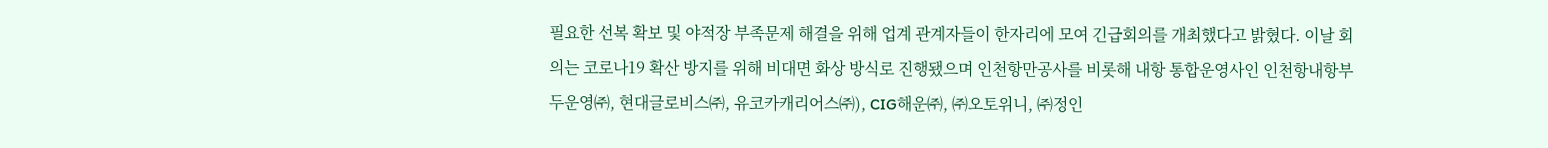필요한 선복 확보 및 야적장 부족문제 해결을 위해 업계 관계자들이 한자리에 모여 긴급회의를 개최했다고 밝혔다. 이날 회의는 코로나19 확산 방지를 위해 비대면 화상 방식로 진행됐으며 인천항만공사를 비롯해 내항 통합운영사인 인천항내항부두운영㈜, 현대글로비스㈜, 유코카캐리어스㈜), CIG해운㈜, ㈜오토위니, ㈜정인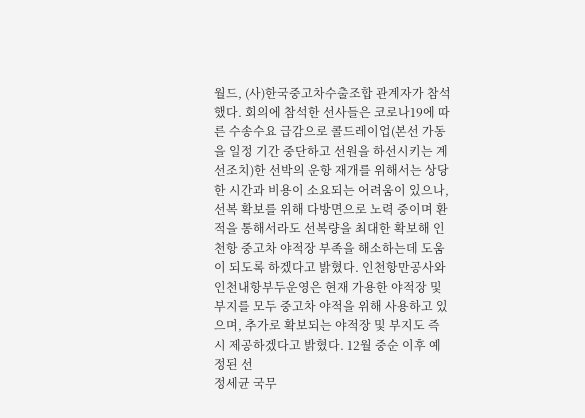월드, (사)한국중고차수출조합 관계자가 참석했다. 회의에 참석한 선사들은 코로나19에 따른 수송수요 급감으로 콜드레이업(본선 가동을 일정 기간 중단하고 선원을 하선시키는 계선조치)한 선박의 운항 재개를 위해서는 상당한 시간과 비용이 소요되는 어려움이 있으나, 선복 확보를 위해 다방면으로 노력 중이며 환적을 통해서라도 선복량을 최대한 확보해 인천항 중고차 야적장 부족을 해소하는데 도움이 되도록 하겠다고 밝혔다. 인천항만공사와 인천내항부두운영은 현재 가용한 야적장 및 부지를 모두 중고차 야적을 위해 사용하고 있으며, 추가로 확보되는 야적장 및 부지도 즉시 제공하겠다고 밝혔다. 12월 중순 이후 예정된 선
정세균 국무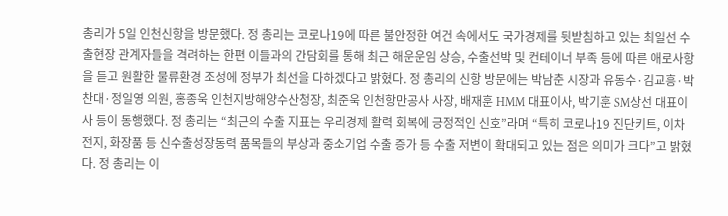총리가 5일 인천신항을 방문했다. 정 총리는 코로나19에 따른 불안정한 여건 속에서도 국가경제를 뒷받침하고 있는 최일선 수출현장 관계자들을 격려하는 한편 이들과의 간담회를 통해 최근 해운운임 상승, 수출선박 및 컨테이너 부족 등에 따른 애로사항을 듣고 원활한 물류환경 조성에 정부가 최선을 다하겠다고 밝혔다. 정 총리의 신항 방문에는 박남춘 시장과 유동수·김교흥·박찬대·정일영 의원, 홍종욱 인천지방해양수산청장, 최준욱 인천항만공사 사장, 배재훈 HMM 대표이사, 박기훈 SM상선 대표이사 등이 동행했다. 정 총리는 “최근의 수출 지표는 우리경제 활력 회복에 긍정적인 신호”라며 “특히 코로나19 진단키트, 이차전지, 화장품 등 신수출성장동력 품목들의 부상과 중소기업 수출 증가 등 수출 저변이 확대되고 있는 점은 의미가 크다”고 밝혔다. 정 총리는 이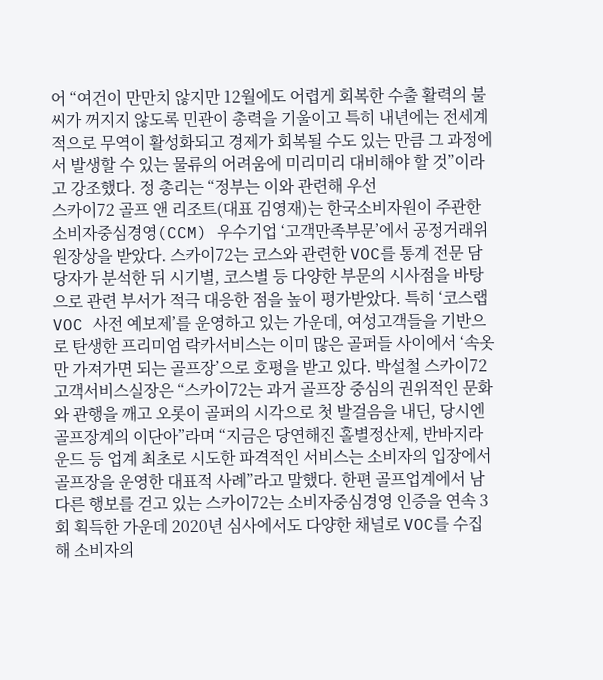어 “여건이 만만치 않지만 12월에도 어렵게 회복한 수출 활력의 불씨가 꺼지지 않도록 민관이 총력을 기울이고 특히 내년에는 전세계적으로 무역이 활성화되고 경제가 회복될 수도 있는 만큼 그 과정에서 발생할 수 있는 물류의 어려움에 미리미리 대비해야 할 것”이라고 강조했다. 정 총리는 “정부는 이와 관련해 우선
스카이72 골프 앤 리조트(대표 김영재)는 한국소비자원이 주관한 소비자중심경영(CCM) 우수기업 ‘고객만족부문’에서 공정거래위원장상을 받았다. 스카이72는 코스와 관련한 VOC를 통계 전문 담당자가 분석한 뒤 시기별, 코스별 등 다양한 부문의 시사점을 바탕으로 관련 부서가 적극 대응한 점을 높이 평가받았다. 특히 ‘코스랩 VOC 사전 예보제’를 운영하고 있는 가운데, 여성고객들을 기반으로 탄생한 프리미엄 락카서비스는 이미 많은 골퍼들 사이에서 ‘속옷만 가져가면 되는 골프장’으로 호평을 받고 있다. 박설철 스카이72 고객서비스실장은 “스카이72는 과거 골프장 중심의 권위적인 문화와 관행을 깨고 오롯이 골퍼의 시각으로 첫 발걸음을 내딘, 당시엔 골프장계의 이단아”라며 “지금은 당연해진 홀별정산제, 반바지라운드 등 업계 최초로 시도한 파격적인 서비스는 소비자의 입장에서 골프장을 운영한 대표적 사례”라고 말했다. 한편 골프업계에서 남다른 행보를 걷고 있는 스카이72는 소비자중심경영 인증을 연속 3회 획득한 가운데 2020년 심사에서도 다양한 채널로 VOC를 수집해 소비자의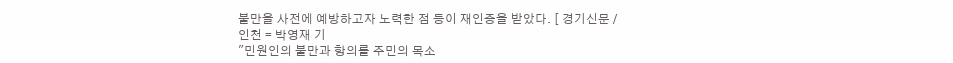불만을 사전에 예방하고자 노력한 점 등이 재인증을 받았다. [ 경기신문 / 인천 = 박영재 기
"민원인의 불만과 항의를 주민의 목소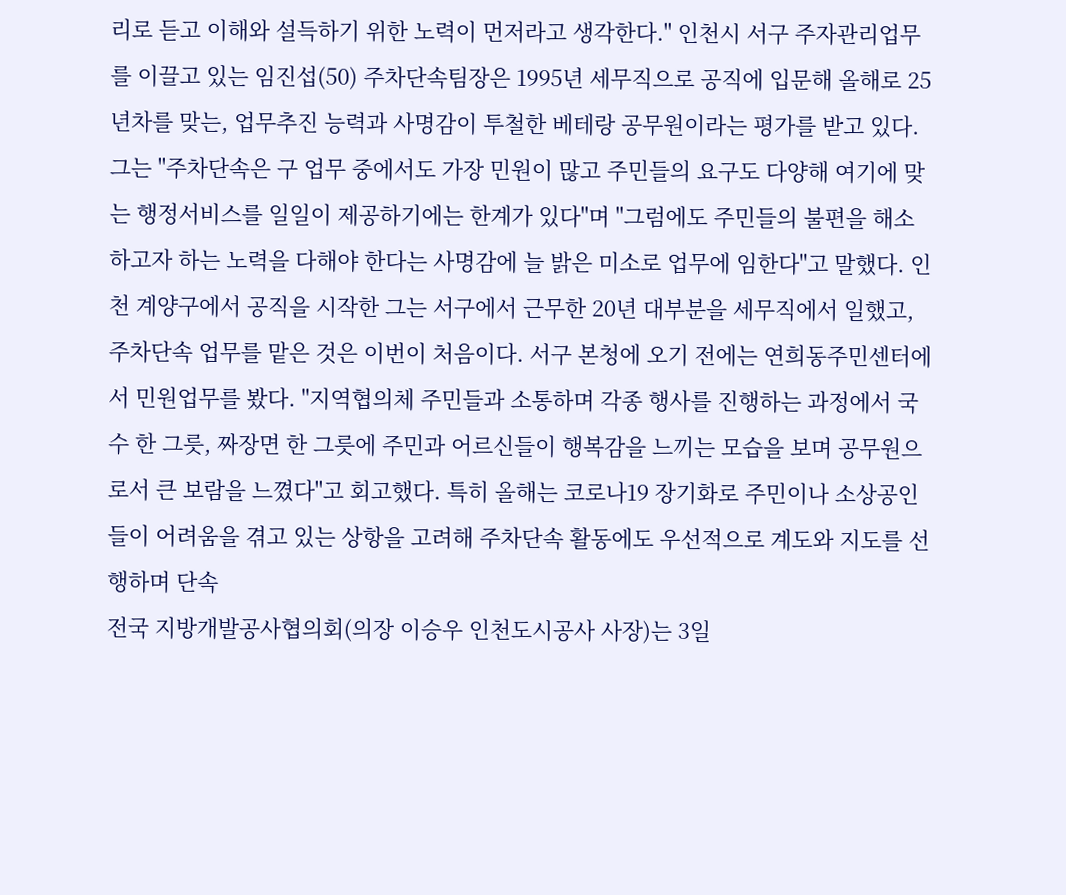리로 듣고 이해와 설득하기 위한 노력이 먼저라고 생각한다." 인천시 서구 주자관리업무를 이끌고 있는 임진섭(50) 주차단속팀장은 1995년 세무직으로 공직에 입문해 올해로 25년차를 맞는, 업무추진 능력과 사명감이 투철한 베테랑 공무원이라는 평가를 받고 있다. 그는 "주차단속은 구 업무 중에서도 가장 민원이 많고 주민들의 요구도 다양해 여기에 맞는 행정서비스를 일일이 제공하기에는 한계가 있다"며 "그럼에도 주민들의 불편을 해소하고자 하는 노력을 다해야 한다는 사명감에 늘 밝은 미소로 업무에 임한다"고 말했다. 인천 계양구에서 공직을 시작한 그는 서구에서 근무한 20년 대부분을 세무직에서 일했고, 주차단속 업무를 맡은 것은 이번이 처음이다. 서구 본청에 오기 전에는 연희동주민센터에서 민원업무를 봤다. "지역협의체 주민들과 소통하며 각종 행사를 진행하는 과정에서 국수 한 그릇, 짜장면 한 그릇에 주민과 어르신들이 행복감을 느끼는 모습을 보며 공무원으로서 큰 보람을 느꼈다"고 회고했다. 특히 올해는 코로나19 장기화로 주민이나 소상공인들이 어려움을 겪고 있는 상항을 고려해 주차단속 활동에도 우선적으로 계도와 지도를 선행하며 단속
전국 지방개발공사협의회(의장 이승우 인천도시공사 사장)는 3일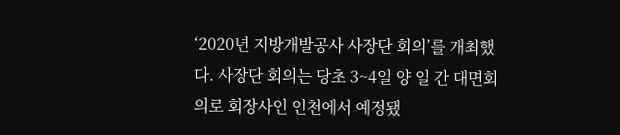‘2020년 지방개발공사 사장단 회의’를 개최했다. 사장단 회의는 당초 3~4일 양 일 간 대면회의로 회장사인 인천에서 예정됐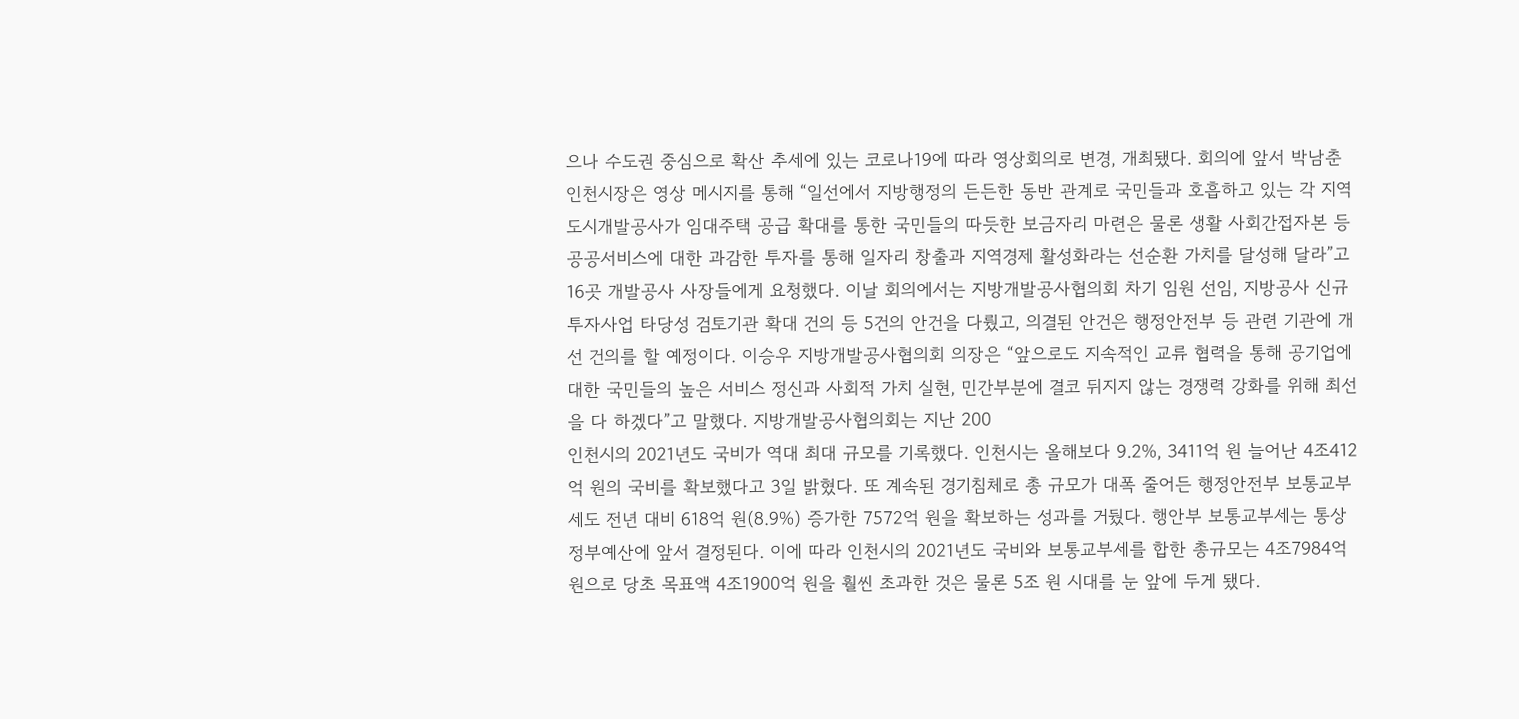으나 수도권 중심으로 확산 추세에 있는 코로나19에 따라 영상회의로 변경, 개최됐다. 회의에 앞서 박남춘 인천시장은 영상 메시지를 통해 “일선에서 지방행정의 든든한 동반 관계로 국민들과 호흡하고 있는 각 지역 도시개발공사가 임대주택 공급 확대를 통한 국민들의 따듯한 보금자리 마련은 물론 생활 사회간접자본 등 공공서비스에 대한 과감한 투자를 통해 일자리 창출과 지역경제 활성화라는 선순환 가치를 달성해 달라”고 16곳 개발공사 사장들에게 요청했다. 이날 회의에서는 지방개발공사협의회 차기 임원 선임, 지방공사 신규투자사업 타당성 검토기관 확대 건의 등 5건의 안건을 다뤘고, 의결된 안건은 행정안전부 등 관련 기관에 개선 건의를 할 예정이다. 이승우 지방개발공사협의회 의장은 “앞으로도 지속적인 교류 협력을 통해 공기업에 대한 국민들의 높은 서비스 정신과 사회적 가치 실현, 민간부분에 결코 뒤지지 않는 경쟁력 강화를 위해 최선을 다 하겠다”고 말했다. 지방개발공사협의회는 지난 200
인천시의 2021년도 국비가 역대 최대 규모를 기록했다. 인천시는 올해보다 9.2%, 3411억 원 늘어난 4조412억 원의 국비를 확보했다고 3일 밝혔다. 또 계속된 경기침체로 총 규모가 대폭 줄어든 행정안전부 보통교부세도 전년 대비 618억 원(8.9%) 증가한 7572억 원을 확보하는 성과를 거뒀다. 행안부 보통교부세는 통상 정부예산에 앞서 결정된다. 이에 따라 인천시의 2021년도 국비와 보통교부세를 합한 총규모는 4조7984억 원으로 당초 목표액 4조1900억 원을 훨씬 초과한 것은 물론 5조 원 시대를 눈 앞에 두게 됐다.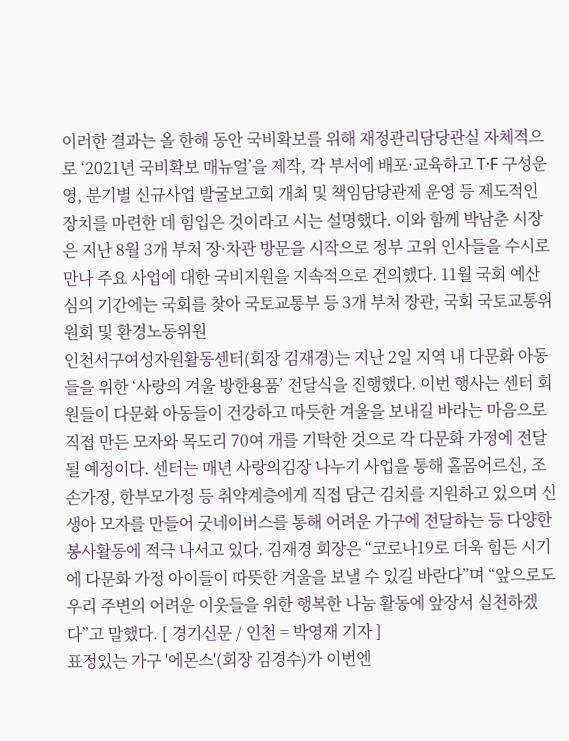이러한 결과는 올 한해 동안 국비확보를 위해 재정관리담당관실 자체적으로 ‘2021년 국비확보 매뉴얼’을 제작, 각 부서에 배포·교육하고 T·F 구성운영, 분기별 신규사업 발굴보고회 개최 및 책임담당관제 운영 등 제도적인 장치를 마련한 데 힘입은 것이라고 시는 설명했다. 이와 함께 박남춘 시장은 지난 8월 3개 부처 장·차관 방문을 시작으로 정부 고위 인사들을 수시로 만나 주요 사업에 대한 국비지원을 지속적으로 건의했다. 11월 국회 예산심의 기간에는 국회를 찾아 국토교통부 등 3개 부처 장관, 국회 국토교통위원회 및 환경노동위원
인천서구여성자원활동센터(회장 김재경)는 지난 2일 지역 내 다문화 아동들을 위한 ‘사랑의 겨울 방한용품’ 전달식을 진행했다. 이번 행사는 센터 회원들이 다문화 아동들이 건강하고 따듯한 겨울을 보내길 바라는 마음으로 직접 만든 모자와 목도리 70여 개를 기탁한 것으로 각 다문화 가정에 전달될 예정이다. 센터는 매년 사랑의김장 나누기 사업을 통해 홀몸어르신, 조손가정, 한부모가정 등 취약계층에게 직접 담근 김치를 지원하고 있으며 신생아 모자를 만들어 굿네이버스를 통해 어려운 가구에 전달하는 등 다양한 봉사활동에 적극 나서고 있다. 김재경 회장은 “코로나19로 더욱 힘든 시기에 다문화 가정 아이들이 따뜻한 겨울을 보낼 수 있길 바란다”며 “앞으로도 우리 주변의 어려운 이웃들을 위한 행복한 나눔 활동에 앞장서 실천하겠다”고 말했다. [ 경기신문 / 인천 = 박영재 기자 ]
표정있는 가구 '에몬스'(회장 김경수)가 이번엔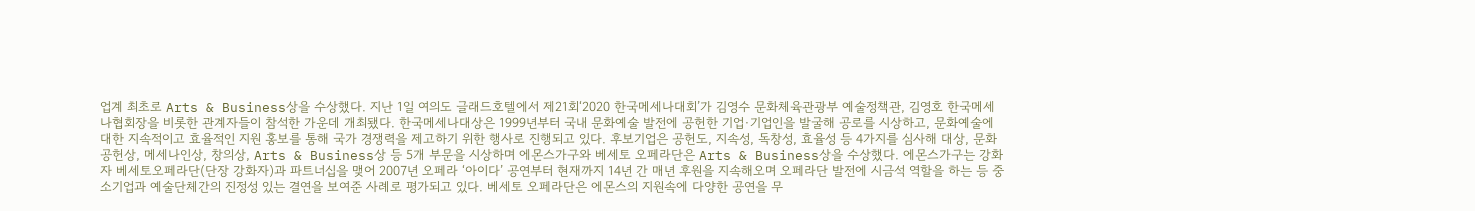업계 최초로 Arts & Business상을 수상했다. 지난 1일 여의도 글래드호텔에서 제21회‘2020 한국메세나대회’가 김영수 문화체육관광부 예술정책관, 김영호 한국메세나협회장을 비롯한 관계자들이 참석한 가운데 개최됐다. 한국메세나대상은 1999년부터 국내 문화예술 발전에 공헌한 기업·기업인을 발굴해 공로를 시상하고, 문화예술에 대한 지속적이고 효율적인 지원 홍보를 통해 국가 경쟁력을 제고하기 위한 행사로 진행되고 있다. 후보기업은 공헌도, 지속성, 독창성, 효율성 등 4가지를 심사해 대상, 문화공헌상, 메세나인상, 창의상, Arts & Business상 등 5개 부문을 시상하며 에몬스가구와 베세토 오페라단은 Arts & Business상을 수상했다. 에몬스가구는 강화자 베세토오페라단(단장 강화자)과 파트너십을 맺어 2007년 오페라 ‘아이다’ 공연부터 현재까지 14년 간 매년 후원을 지속해오며 오페라단 발전에 시금석 역할을 하는 등 중소기업과 예술단체간의 진정성 있는 결연을 보여준 사례로 평가되고 있다. 베세토 오페라단은 에몬스의 지원속에 다양한 공연을 무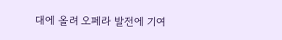대에 올려 오페라 발전에 기여